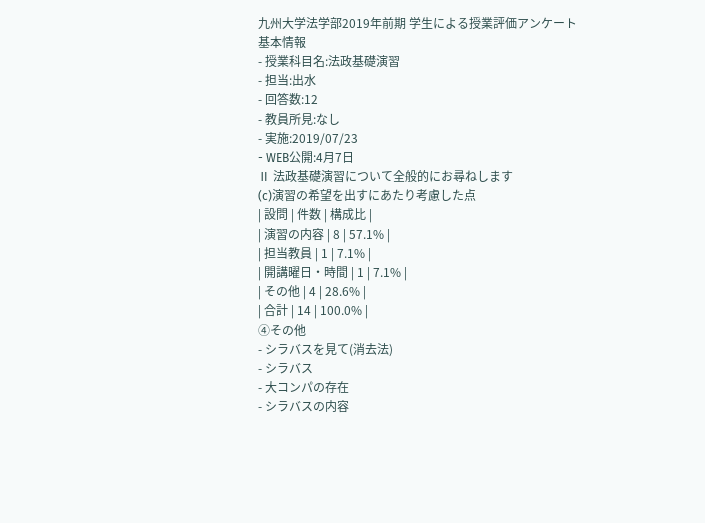九州大学法学部2019年前期 学生による授業評価アンケート
基本情報
- 授業科目名:法政基礎演習
- 担当:出水
- 回答数:12
- 教員所見:なし
- 実施:2019/07/23
- WEB公開:4月7日
Ⅱ 法政基礎演習について全般的にお尋ねします
(c)演習の希望を出すにあたり考慮した点
| 設問 | 件数 | 構成比 |
| 演習の内容 | 8 | 57.1% |
| 担当教員 | 1 | 7.1% |
| 開講曜日・時間 | 1 | 7.1% |
| その他 | 4 | 28.6% |
| 合計 | 14 | 100.0% |
④その他
- シラバスを見て(消去法)
- シラバス
- 大コンパの存在
- シラバスの内容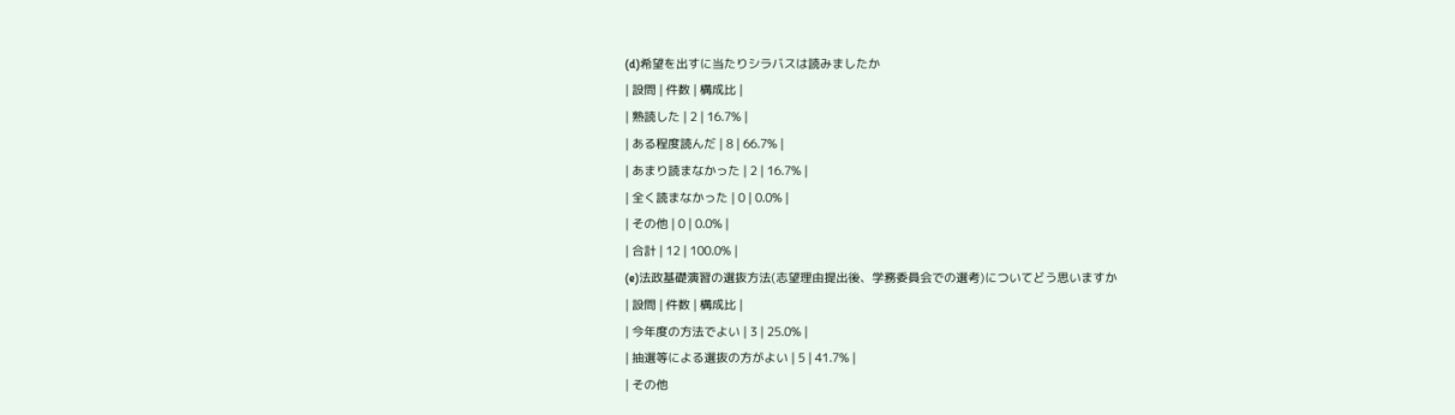(d)希望を出すに当たりシラバスは読みましたか
| 設問 | 件数 | 構成比 |
| 熟読した | 2 | 16.7% |
| ある程度読んだ | 8 | 66.7% |
| あまり読まなかった | 2 | 16.7% |
| 全く読まなかった | 0 | 0.0% |
| その他 | 0 | 0.0% |
| 合計 | 12 | 100.0% |
(e)法政基礎演習の選抜方法(志望理由提出後、学務委員会での選考)についてどう思いますか
| 設問 | 件数 | 構成比 |
| 今年度の方法でよい | 3 | 25.0% |
| 抽選等による選抜の方がよい | 5 | 41.7% |
| その他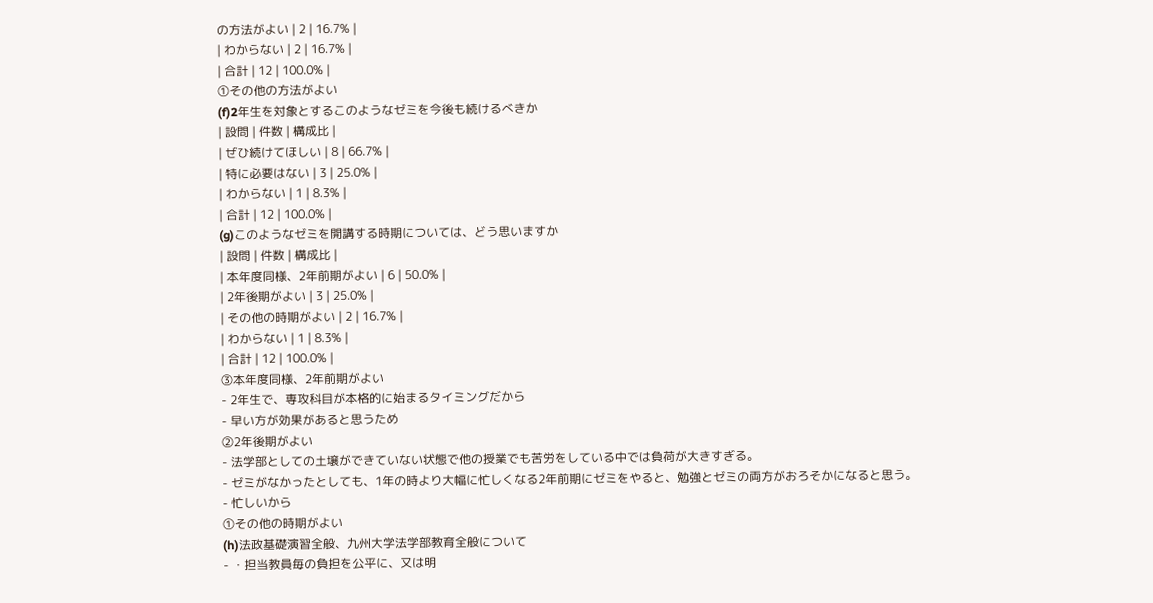の方法がよい | 2 | 16.7% |
| わからない | 2 | 16.7% |
| 合計 | 12 | 100.0% |
①その他の方法がよい
(f)2年生を対象とするこのようなゼミを今後も続けるべきか
| 設問 | 件数 | 構成比 |
| ぜひ続けてほしい | 8 | 66.7% |
| 特に必要はない | 3 | 25.0% |
| わからない | 1 | 8.3% |
| 合計 | 12 | 100.0% |
(g)このようなゼミを開講する時期については、どう思いますか
| 設問 | 件数 | 構成比 |
| 本年度同様、2年前期がよい | 6 | 50.0% |
| 2年後期がよい | 3 | 25.0% |
| その他の時期がよい | 2 | 16.7% |
| わからない | 1 | 8.3% |
| 合計 | 12 | 100.0% |
③本年度同様、2年前期がよい
- 2年生で、専攻科目が本格的に始まるタイミングだから
- 早い方が効果があると思うため
②2年後期がよい
- 法学部としての土壌ができていない状態で他の授業でも苦労をしている中では負荷が大きすぎる。
- ゼミがなかったとしても、1年の時より大幅に忙しくなる2年前期にゼミをやると、勉強とゼミの両方がおろそかになると思う。
- 忙しいから
①その他の時期がよい
(h)法政基礎演習全般、九州大学法学部教育全般について
- ・担当教員毎の負担を公平に、又は明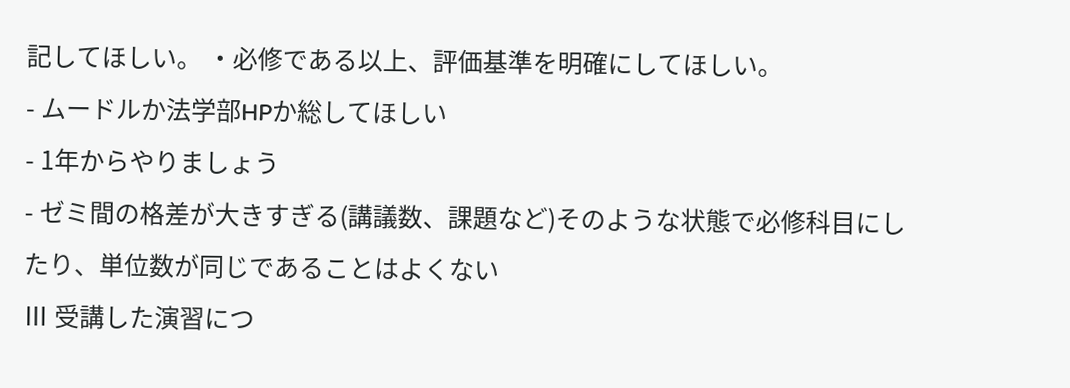記してほしい。 ・必修である以上、評価基準を明確にしてほしい。
- ムードルか法学部HPか総してほしい
- 1年からやりましょう
- ゼミ間の格差が大きすぎる(講議数、課題など)そのような状態で必修科目にしたり、単位数が同じであることはよくない
Ⅲ 受講した演習につ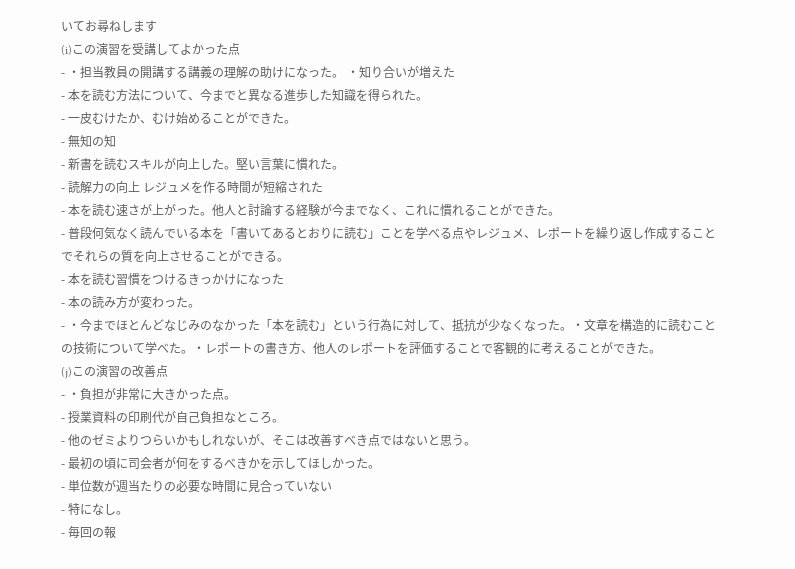いてお尋ねします
(i)この演習を受講してよかった点
- ・担当教員の開講する講義の理解の助けになった。 ・知り合いが増えた
- 本を読む方法について、今までと異なる進歩した知識を得られた。
- 一皮むけたか、むけ始めることができた。
- 無知の知
- 新書を読むスキルが向上した。堅い言葉に慣れた。
- 読解力の向上 レジュメを作る時間が短縮された
- 本を読む速さが上がった。他人と討論する経験が今までなく、これに慣れることができた。
- 普段何気なく読んでいる本を「書いてあるとおりに読む」ことを学べる点やレジュメ、レポートを繰り返し作成することでそれらの質を向上させることができる。
- 本を読む習慣をつけるきっかけになった
- 本の読み方が変わった。
- ・今までほとんどなじみのなかった「本を読む」という行為に対して、抵抗が少なくなった。・文章を構造的に読むことの技術について学べた。・レポートの書き方、他人のレポートを評価することで客観的に考えることができた。
(j)この演習の改善点
- ・負担が非常に大きかった点。
- 授業資料の印刷代が自己負担なところ。
- 他のゼミよりつらいかもしれないが、そこは改善すべき点ではないと思う。
- 最初の頃に司会者が何をするべきかを示してほしかった。
- 単位数が週当たりの必要な時間に見合っていない
- 特になし。
- 毎回の報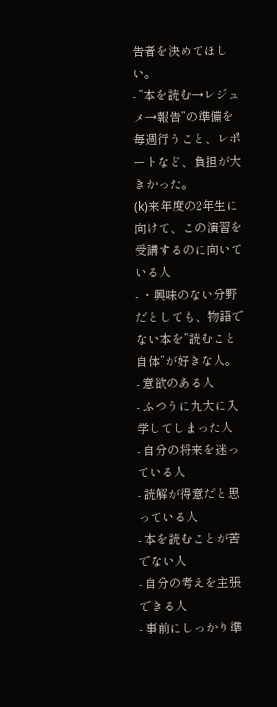告者を決めてほしい。
- ”本を読む→レジュメ→報告”の準備を毎週行うこと、レポートなど、負担が大きかった。
(k)来年度の2年生に向けて、この演習を受講するのに向いている人
- ・興味のない分野だとしても、物語でない本を”読むこと自体”が好きな人。
- 意欲のある人
- ふつうに九大に入学してしまった人
- 自分の将来を迷っている人
- 読解が得意だと思っている人
- 本を読むことが苦でない人
- 自分の考えを主張できる人
- 事前にしっかり準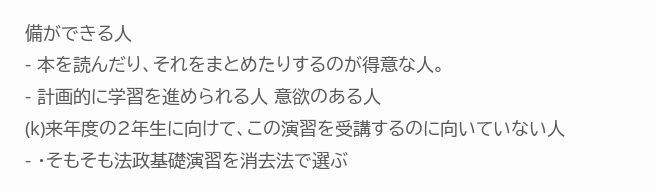備ができる人
- 本を読んだり、それをまとめたりするのが得意な人。
- 計画的に学習を進められる人 意欲のある人
(k)来年度の2年生に向けて、この演習を受講するのに向いていない人
- ・そもそも法政基礎演習を消去法で選ぶ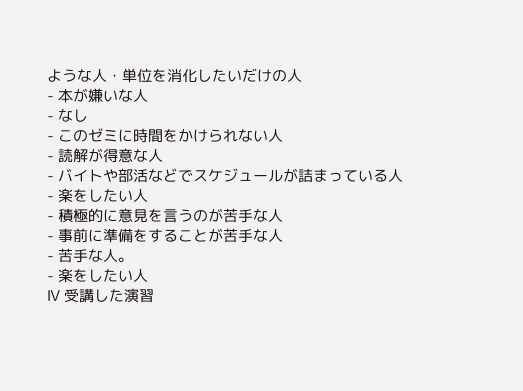ような人・単位を消化したいだけの人
- 本が嫌いな人
- なし
- このゼミに時間をかけられない人
- 読解が得意な人
- バイトや部活などでスケジュールが詰まっている人
- 楽をしたい人
- 積極的に意見を言うのが苦手な人
- 事前に準備をすることが苦手な人
- 苦手な人。
- 楽をしたい人
Ⅳ 受講した演習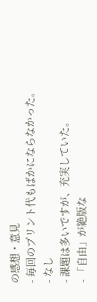の感想・意見
- 毎回のプリント代もばかにならなかった。
- なし
- 課題は多いですが、充実していた。
- 「自由」が絶版な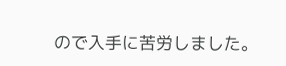ので入手に苦労しました。